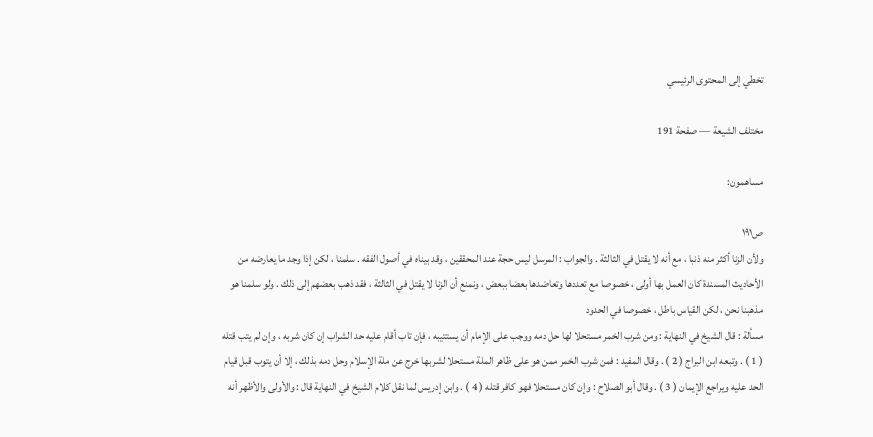تخطي إلى المحتوى الرئيسي

مختلف الشيعة — صفحة 191

مساهمون:

ص١٩١
ولأن الزنا أكثر منه ذنبا ، مع أنه لا يقتل في الثالثة . والجواب : المرسل ليس حجة عند المحققين ، وقد بيناه في أصول الفقه . سلمنا ، لكن إذا وجد ما يعارضه من الأحاديث المسندة كان العمل بها أولى ، خصوصا مع تعددها وتعاضدها بعضا ببعض ، ونمنع أن الزنا لا يقتل في الثالثة ، فقد ذهب بعضهم إلى ذلك . ولو سلمنا هو مذهبنا نحن ، لكن القياس باطل ، خصوصا في الحدود
مسألة : قال الشيخ في النهاية : ومن شرب الخمر مستحلا لها حل دمه ووجب على الإمام أن يستتيبه ، فإن تاب أقام عليه حد الشراب إن كان شربه ، وإن لم يتب قتله ( 1 ) . وتبعه ابن البراج ( 2 ) . وقال المفيد : فمن شرب الخمر ممن هو على ظاهر الملة مستحلا لشربها خرج عن ملة الإسلام وحل دمه بذلك ، إلا أن يتوب قبل قيام الحد عليه ويراجع الإيمان ( 3 ) . وقال أبو الصلاح : وإن كان مستحلا فهو كافر قتله ( 4 ) . وابن إدريس لما نقل كلام الشيخ في النهاية قال : والأولى والأظهر أنه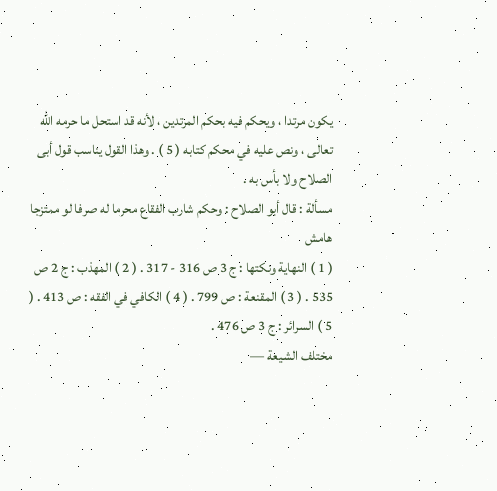يكون مرتدا ، ويحكم فيه بحكم المرتدين ، لأنه قد استحل ما حرمه الله تعالى ، ونص عليه في محكم كتابه ( 5 ) . وهذا القول يناسب قول أبى الصلاح ولا بأس به .
مسألة : قال أبو الصلاح : وحكم شارب الفقاع محرما له صرفا لو ممتزجا
هامش
( 1 ) النهاية ونكتها : ج 3 ص 316 - 317 . ( 2 ) المهذب : ج 2 ص 535 . ( 3 ) المقنعة : ص 799 . ( 4 ) الكافي في الفقه : ص 413 . ( 5 ) السرائر : ج 3 ص 476 .
مختلف الشيعة —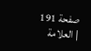صفحة 191 | العلامة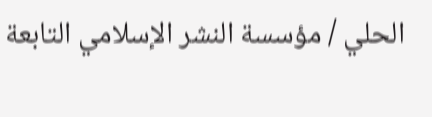الحلي / مؤسسة النشر الإسلامي التابعة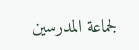لجماعة المدرسين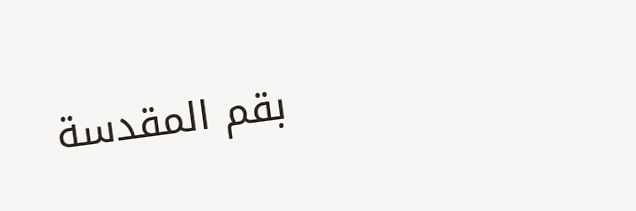بقم المقدسة